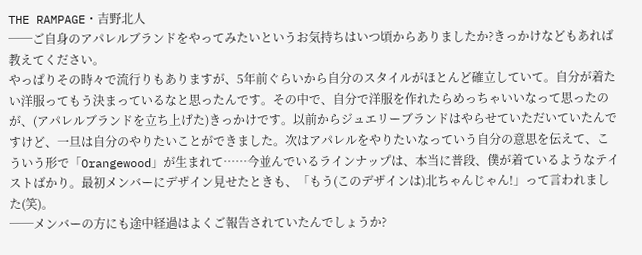THE RAMPAGE・吉野北人
──ご自身のアパレルブランドをやってみたいというお気持ちはいつ頃からありましたか?きっかけなどもあれば教えてください。
やっぱりその時々で流行りもありますが、5年前ぐらいから自分のスタイルがほとんど確立していて。自分が着たい洋服ってもう決まっているなと思ったんです。その中で、自分で洋服を作れたらめっちゃいいなって思ったのが、(アパレルブランドを立ち上げた)きっかけです。以前からジュエリーブランドはやらせていただいていたんですけど、一旦は自分のやりたいことができました。次はアパレルをやりたいなっていう自分の意思を伝えて、こういう形で「Orangewood」が生まれて……今並んでいるラインナップは、本当に普段、僕が着ているようなテイストばかり。最初メンバーにデザイン見せたときも、「もう(このデザインは)北ちゃんじゃん!」って言われました(笑)。
──メンバーの方にも途中経過はよくご報告されていたんでしょうか?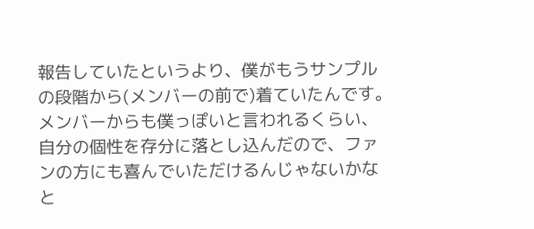報告していたというより、僕がもうサンプルの段階から(メンバーの前で)着ていたんです。メンバーからも僕っぽいと言われるくらい、自分の個性を存分に落とし込んだので、ファンの方にも喜んでいただけるんじゃないかなと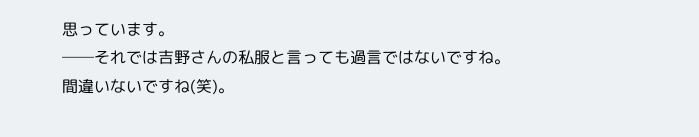思っています。
──それでは吉野さんの私服と言っても過言ではないですね。
間違いないですね(笑)。